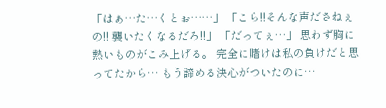「はぁ…た…くとぉ……」 「こら!!そんな声ださねぇの!! 襲いたくなるだろ!!」 「だってぇ…」 思わず胸に熱いものがこみ上げる。 完全に賭けは私の負けだと思ってたから… もう諦める決心がついたのに…